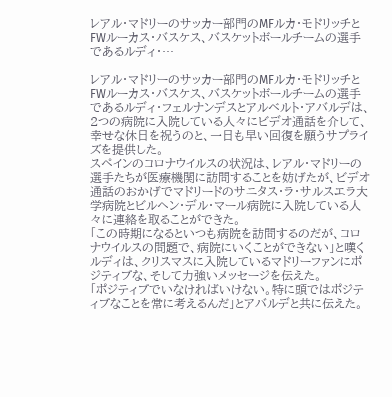レアル・マドリーのサッカー部門のMFルカ・モドリッチとFWルーカス・バスケス、バスケットボールチームの選手であるルディ・…

レアル・マドリーのサッカー部門のMFルカ・モドリッチとFWルーカス・バスケス、バスケットボールチームの選手であるルディ・フェルナンデスとアルベルト・アバルデは、2つの病院に入院している人々にビデオ通話を介して、幸せな休日を祝うのと、一日も早い回復を願うサプライズを提供した。
スペインのコロナウイルスの状況は、レアル・マドリーの選手たちが医療機関に訪問することを妨げたが、ビデオ通話のおかげでマドリードのサニタス・ラ・サルスエラ大学病院とビルヘン・デル・マール病院に入院している人々に連絡を取ることができた。
「この時期になるといつも病院を訪問するのだが、コロナウイルスの問題で、病院にいくことができない」と嘆くルディは、クリスマスに入院しているマドリーファンにポジティブな、そして力強いメッセージを伝えた。
「ポジティブでいなければいけない。特に頭ではポジティブなことを常に考えるんだ」とアバルデと共に伝えた。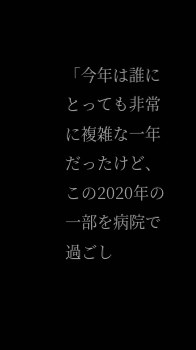「今年は誰にとっても非常に複雑な一年だったけど、この2020年の一部を病院で過ごし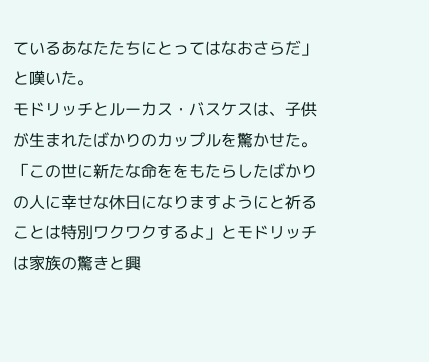ているあなたたちにとってはなおさらだ」と嘆いた。
モドリッチとルーカス・バスケスは、子供が生まれたばかりのカップルを驚かせた。「この世に新たな命ををもたらしたばかりの人に幸せな休日になりますようにと祈ることは特別ワクワクするよ」とモドリッチは家族の驚きと興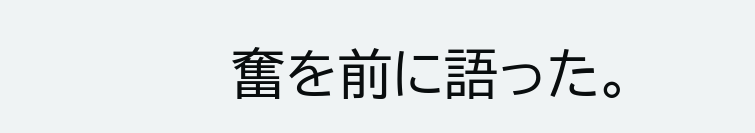奮を前に語った。